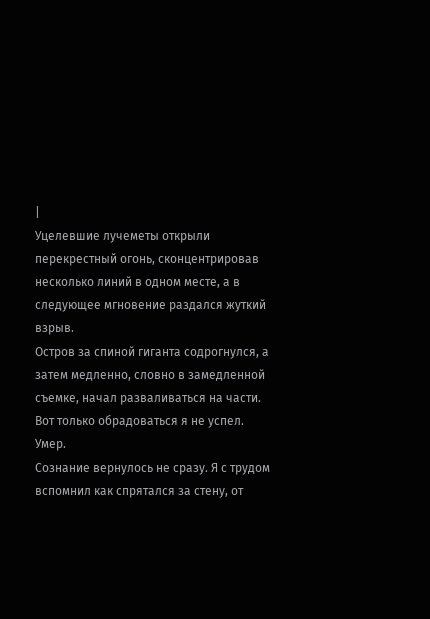|
Уцелевшие лучеметы открыли перекрестный огонь, сконцентрировав несколько линий в одном месте, а в следующее мгновение раздался жуткий взрыв.
Остров за спиной гиганта содрогнулся, а затем медленно, словно в замедленной съемке, начал разваливаться на части. Вот только обрадоваться я не успел. Умер.
Сознание вернулось не сразу. Я с трудом вспомнил как спрятался за стену, от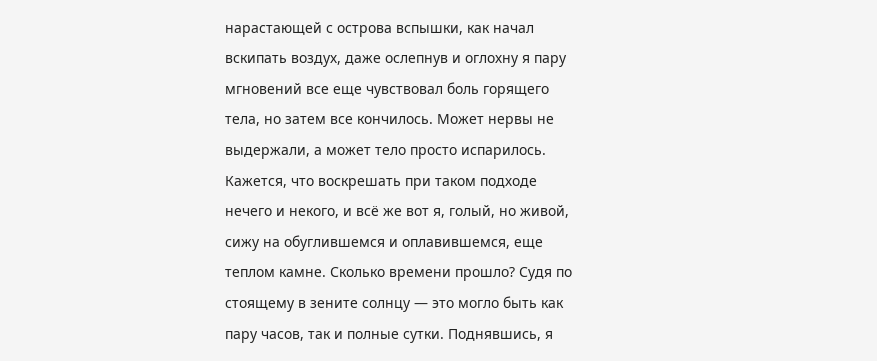нарастающей с острова вспышки, как начал вскипать воздух, даже ослепнув и оглохну я пару мгновений все еще чувствовал боль горящего тела, но затем все кончилось. Может нервы не выдержали, а может тело просто испарилось.
Кажется, что воскрешать при таком подходе нечего и некого, и всё же вот я, голый, но живой, сижу на обуглившемся и оплавившемся, еще теплом камне. Сколько времени прошло? Судя по стоящему в зените солнцу — это могло быть как пару часов, так и полные сутки. Поднявшись, я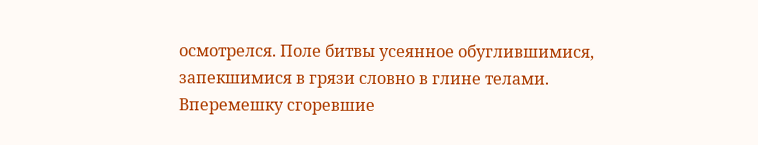осмотрелся. Поле битвы усеянное обуглившимися, запекшимися в грязи словно в глине телами. Вперемешку сгоревшие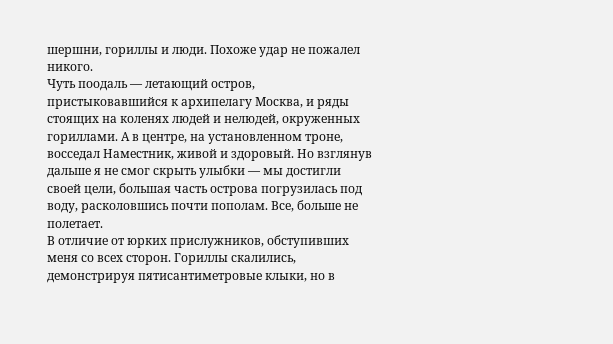шершни, гориллы и люди. Похоже удар не пожалел никого.
Чуть поодаль — летающий остров, пристыковавшийся к архипелагу Москва, и ряды стоящих на коленях людей и нелюдей, окруженных гориллами. А в центре, на установленном троне, восседал Наместник, живой и здоровый. Но взглянув дальше я не смог скрыть улыбки — мы достигли своей цели, большая часть острова погрузилась под воду, расколовшись почти пополам. Все, больше не полетает.
В отличие от юрких прислужников, обступивших меня со всех сторон. Гориллы скалились, демонстрируя пятисантиметровые клыки, но в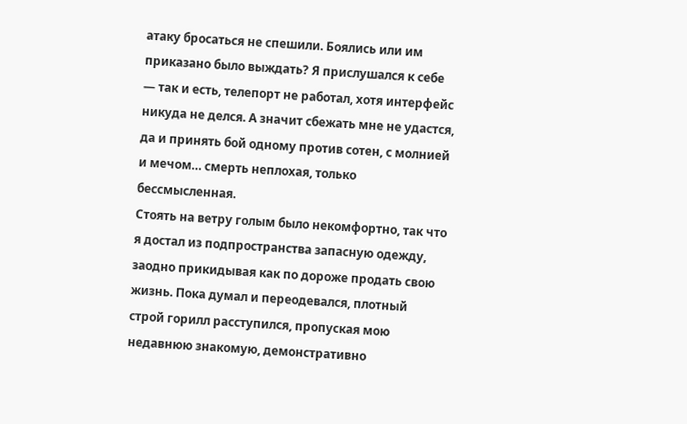атаку бросаться не спешили. Боялись или им приказано было выждать? Я прислушался к себе — так и есть, телепорт не работал, хотя интерфейс никуда не делся. А значит сбежать мне не удастся, да и принять бой одному против сотен, с молнией и мечом… смерть неплохая, только бессмысленная.
Стоять на ветру голым было некомфортно, так что я достал из подпространства запасную одежду, заодно прикидывая как по дороже продать свою жизнь. Пока думал и переодевался, плотный строй горилл расступился, пропуская мою недавнюю знакомую, демонстративно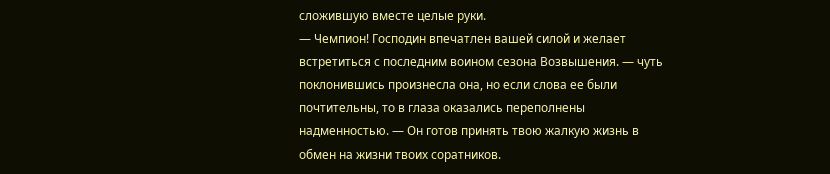сложившую вместе целые руки.
— Чемпион! Господин впечатлен вашей силой и желает встретиться с последним воином сезона Возвышения. — чуть поклонившись произнесла она, но если слова ее были почтительны, то в глаза оказались переполнены надменностью. — Он готов принять твою жалкую жизнь в обмен на жизни твоих соратников.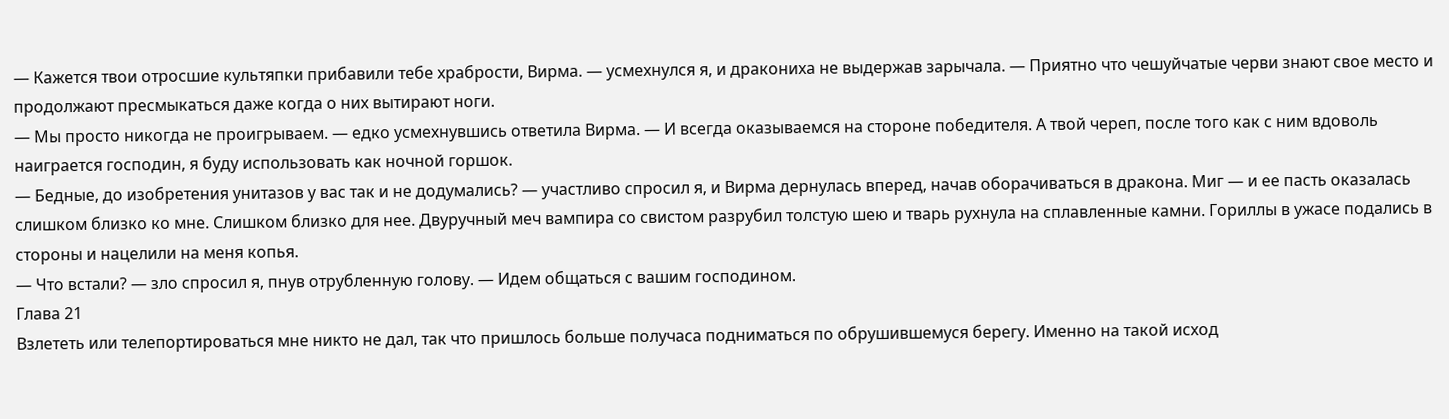— Кажется твои отросшие культяпки прибавили тебе храбрости, Вирма. — усмехнулся я, и дракониха не выдержав зарычала. — Приятно что чешуйчатые черви знают свое место и продолжают пресмыкаться даже когда о них вытирают ноги.
— Мы просто никогда не проигрываем. — едко усмехнувшись ответила Вирма. — И всегда оказываемся на стороне победителя. А твой череп, после того как с ним вдоволь наиграется господин, я буду использовать как ночной горшок.
— Бедные, до изобретения унитазов у вас так и не додумались? — участливо спросил я, и Вирма дернулась вперед, начав оборачиваться в дракона. Миг — и ее пасть оказалась слишком близко ко мне. Слишком близко для нее. Двуручный меч вампира со свистом разрубил толстую шею и тварь рухнула на сплавленные камни. Гориллы в ужасе подались в стороны и нацелили на меня копья.
— Что встали? — зло спросил я, пнув отрубленную голову. — Идем общаться с вашим господином.
Глава 21
Взлететь или телепортироваться мне никто не дал, так что пришлось больше получаса подниматься по обрушившемуся берегу. Именно на такой исход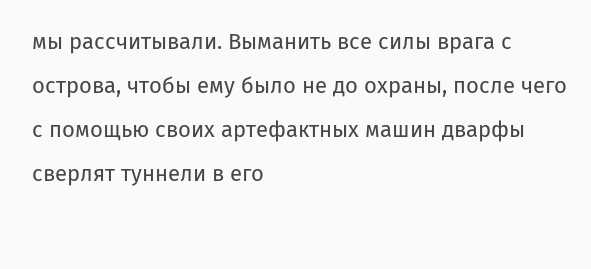мы рассчитывали. Выманить все силы врага с острова, чтобы ему было не до охраны, после чего с помощью своих артефактных машин дварфы сверлят туннели в его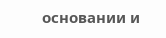основании и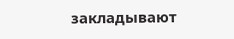закладывают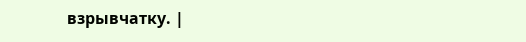взрывчатку. |